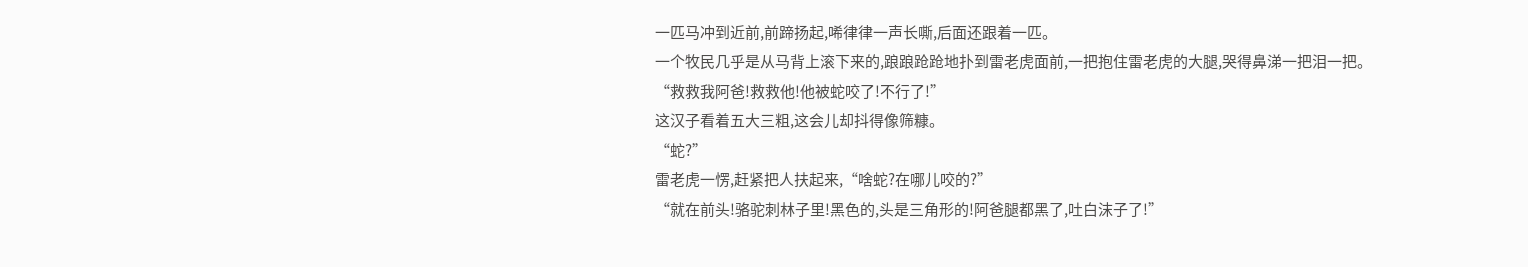一匹马冲到近前,前蹄扬起,唏律律一声长嘶,后面还跟着一匹。
一个牧民几乎是从马背上滚下来的,踉踉跄跄地扑到雷老虎面前,一把抱住雷老虎的大腿,哭得鼻涕一把泪一把。
“救救我阿爸!救救他!他被蛇咬了!不行了!”
这汉子看着五大三粗,这会儿却抖得像筛糠。
“蛇?”
雷老虎一愣,赶紧把人扶起来,“啥蛇?在哪儿咬的?”
“就在前头!骆驼刺林子里!黑色的,头是三角形的!阿爸腿都黑了,吐白沫子了!”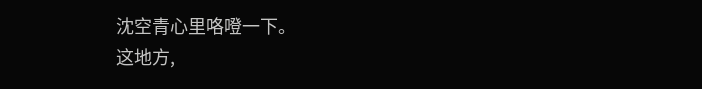沈空青心里咯噔一下。
这地方,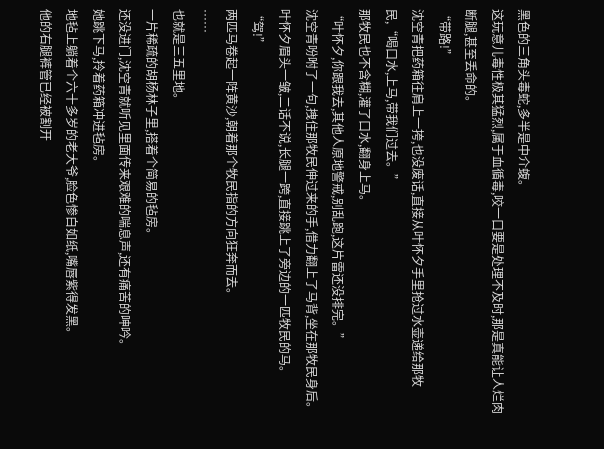黑色的三角头毒蛇,多半是中介蝮。
这玩意儿毒性极其猛烈,属于血循毒,咬一口要是处理不及时,那是真能让人烂肉断腿,甚至丢命的。
“带路!”
沈空青把药箱往肩上一挎,也没废话,直接从叶怀夕手里抢过水壶递给那牧民,“喝口水,上马,带我们过去。”
那牧民也不含糊,灌了口水,翻身上马。
“叶怀夕,你跟我去,其他人原地警戒,别乱跑,这片雷还没排完。”
沈空青吩咐了一句,拽住那牧民伸过来的手,借力翻上了马背,坐在那牧民身后。
叶怀夕眉头一皱,二话不说,长腿一跨,直接跳上了旁边的一匹牧民的马。
“驾!”
两匹马卷起一阵黄沙,朝着那个牧民指的方向狂奔而去。
……
也就是三五里地。
一片稀疏的胡杨林子里,搭着个简易的毡房。
还没进门,沈空青就听见里面传来艰难的喘息声,还有痛苦的呻吟。
她跳下马,拎着药箱冲进毡房。
地毡上躺着个六十多岁的老大爷,脸色惨白如纸,嘴唇紫得发黑。
他的右腿裤管已经被割开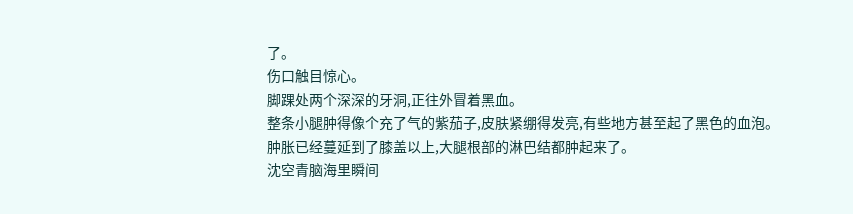了。
伤口触目惊心。
脚踝处两个深深的牙洞,正往外冒着黑血。
整条小腿肿得像个充了气的紫茄子,皮肤紧绷得发亮,有些地方甚至起了黑色的血泡。
肿胀已经蔓延到了膝盖以上,大腿根部的淋巴结都肿起来了。
沈空青脑海里瞬间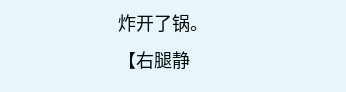炸开了锅。
【右腿静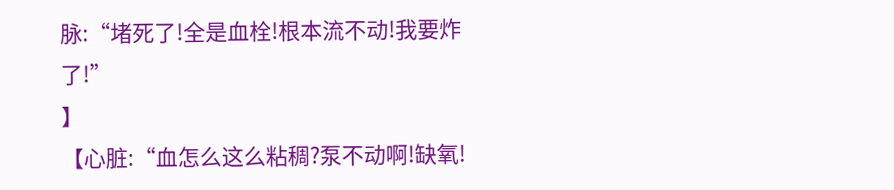脉:“堵死了!全是血栓!根本流不动!我要炸了!”
】
【心脏:“血怎么这么粘稠?泵不动啊!缺氧!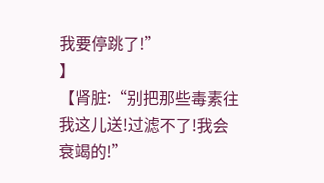我要停跳了!”
】
【肾脏:“别把那些毒素往我这儿送!过滤不了!我会衰竭的!”